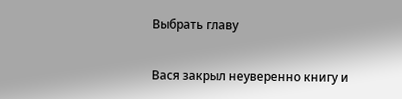Выбрать главу

Вася закрыл неуверенно книгу и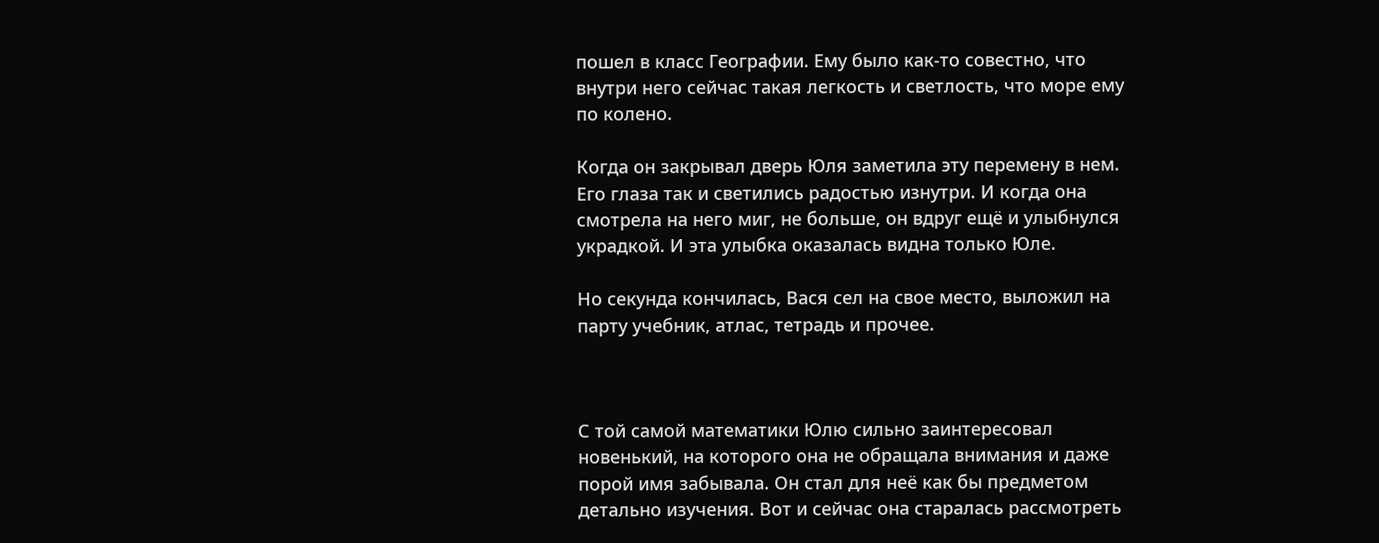пошел в класс Географии. Ему было как-то совестно, что внутри него сейчас такая легкость и светлость, что море ему по колено.

Когда он закрывал дверь Юля заметила эту перемену в нем. Его глаза так и светились радостью изнутри. И когда она смотрела на него миг, не больше, он вдруг ещё и улыбнулся украдкой. И эта улыбка оказалась видна только Юле.

Но секунда кончилась, Вася сел на свое место, выложил на парту учебник, атлас, тетрадь и прочее.



С той самой математики Юлю сильно заинтересовал новенький, на которого она не обращала внимания и даже порой имя забывала. Он стал для неё как бы предметом детально изучения. Вот и сейчас она старалась рассмотреть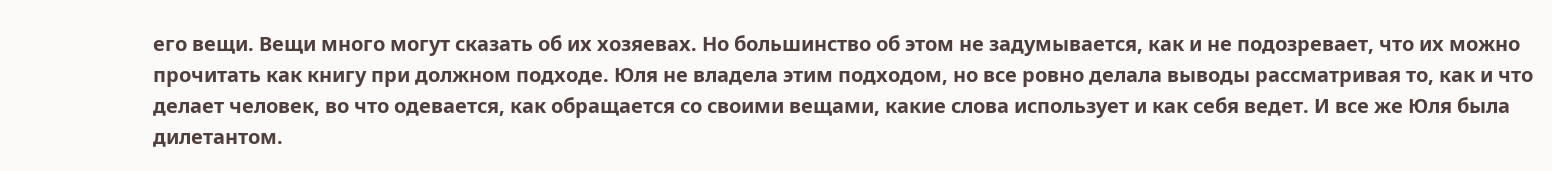его вещи. Вещи много могут сказать об их хозяевах. Но большинство об этом не задумывается, как и не подозревает, что их можно прочитать как книгу при должном подходе. Юля не владела этим подходом, но все ровно делала выводы рассматривая то, как и что делает человек, во что одевается, как обращается со своими вещами, какие слова использует и как себя ведет. И все же Юля была дилетантом.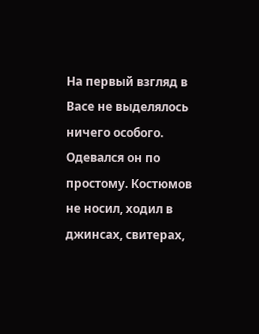На первый взгляд в Васе не выделялось ничего особого. Одевался он по простому. Костюмов не носил, ходил в джинсах, свитерах,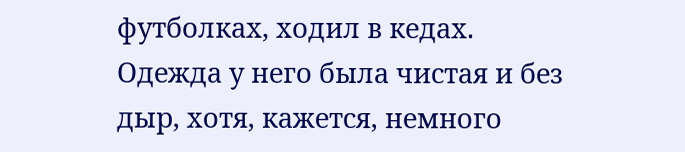футболках, ходил в кедах. Одежда у него была чистая и без дыр, хотя, кажется, немного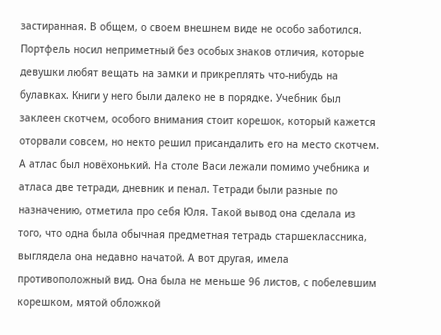застиранная. В общем, о своем внешнем виде не особо заботился. Портфель носил неприметный без особых знаков отличия, которые девушки любят вещать на замки и прикреплять что-нибудь на булавках. Книги у него были далеко не в порядке. Учебник был заклеен скотчем, особого внимания стоит корешок, который кажется оторвали совсем, но некто решил присандалить его на место скотчем. А атлас был новёхонький. На столе Васи лежали помимо учебника и атласа две тетради, дневник и пенал. Тетради были разные по назначению, отметила про себя Юля. Такой вывод она сделала из того, что одна была обычная предметная тетрадь старшеклассника, выглядела она недавно начатой. А вот другая, имела противоположный вид. Она была не меньше 96 листов, с побелевшим корешком, мятой обложкой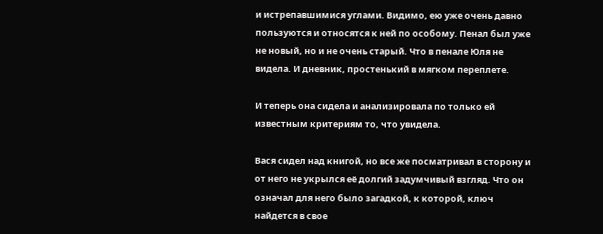и истрепавшимися углами. Видимо, ею уже очень давно пользуются и относятся к ней по особому. Пенал был уже не новый, но и не очень старый. Что в пенале Юля не видела. И дневник, простенький в мягком переплете.

И теперь она сидела и анализировала по только ей известным критериям то, что увидела.

Вася сидел над книгой, но все же посматривал в сторону и от него не укрылся её долгий задумчивый взгляд. Что он означал для него было загадкой, к которой, ключ найдется в свое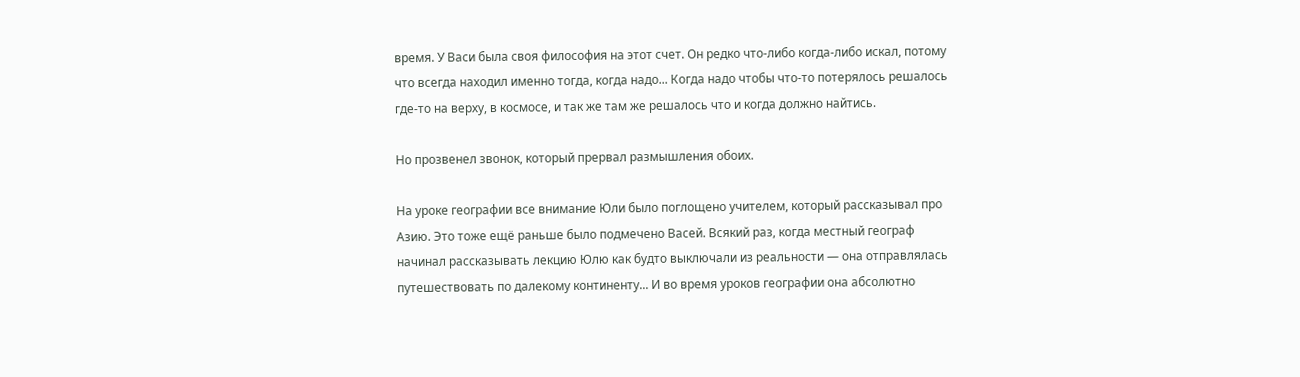время. У Васи была своя философия на этот счет. Он редко что-либо когда-либо искал, потому что всегда находил именно тогда, когда надо... Когда надо чтобы что-то потерялось решалось где-то на верху, в космосе, и так же там же решалось что и когда должно найтись.

Но прозвенел звонок, который прервал размышления обоих.

На уроке географии все внимание Юли было поглощено учителем, который рассказывал про Азию. Это тоже ещё раньше было подмечено Васей. Всякий раз, когда местный географ начинал рассказывать лекцию Юлю как будто выключали из реальности — она отправлялась путешествовать по далекому континенту... И во время уроков географии она абсолютно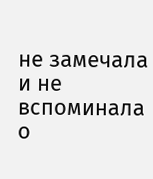не замечала и не вспоминала о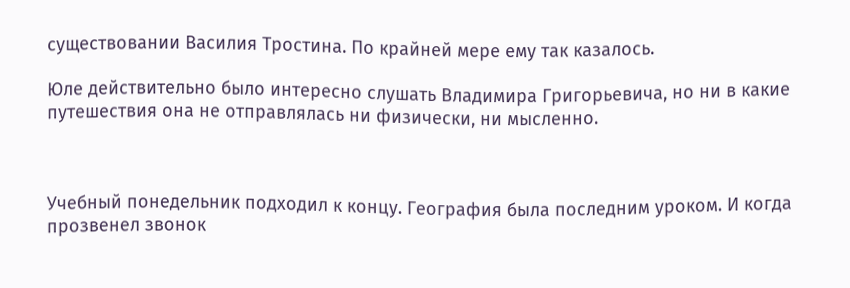существовании Василия Тростина. По крайней мере ему так казалось.

Юле действительно было интересно слушать Владимира Григорьевича, но ни в какие путешествия она не отправлялась ни физически, ни мысленно.



Учебный понедельник подходил к концу. География была последним уроком. И когда прозвенел звонок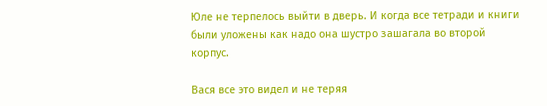Юле не терпелось выйти в дверь. И когда все тетради и книги были уложены как надо она шустро зашагала во второй корпус.

Вася все это видел и не теряя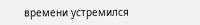времени устремился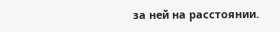за ней на расстоянии.